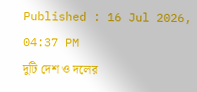Published : 16 Jul 2026, 04:37 PM
দুটি দেশ ও দলের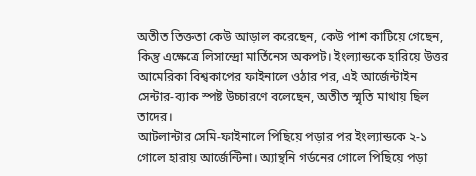অতীত তিক্ততা কেউ আড়াল করেছেন, কেউ পাশ কাটিয়ে গেছেন, কিন্তু এক্ষেত্রে লিসান্দ্রো মার্তিনেস অকপট। ইংল্যান্ডকে হারিয়ে উত্তর আমেরিকা বিশ্বকাপের ফাইনালে ওঠার পর, এই আর্জেন্টাইন সেন্টার-ব্যাক স্পষ্ট উচ্চারণে বলেছেন, অতীত স্মৃতি মাথায় ছিল তাদের।
আটলান্টার সেমি-ফাইনালে পিছিয়ে পড়ার পর ইংল্যান্ডকে ২-১ গোলে হারায় আর্জেন্টিনা। অ্যান্থনি গর্ডনের গোলে পিছিয়ে পড়া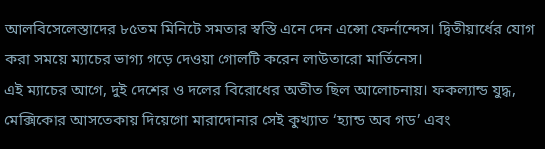আলবিসেলেস্তাদের ৮৫তম মিনিটে সমতার স্বস্তি এনে দেন এন্সো ফের্নান্দেস। দ্বিতীয়ার্ধের যোগ করা সময়ে ম্যাচের ভাগ্য গড়ে দেওয়া গোলটি করেন লাউতারো মার্তিনেস।
এই ম্যাচের আগে, দুই দেশের ও দলের বিরোধের অতীত ছিল আলোচনায়। ফকল্যান্ড যুদ্ধ, মেক্সিকোর আসতেকায় দিয়েগো মারাদোনার সেই কুখ্যাত ‘হ্যান্ড অব গড’ এবং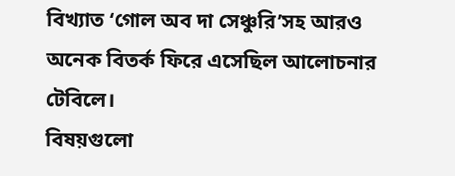বিখ্যাত ‘গোল অব দা সেঞ্চুরি’সহ আরও অনেক বিতর্ক ফিরে এসেছিল আলোচনার টেবিলে।
বিষয়গুলো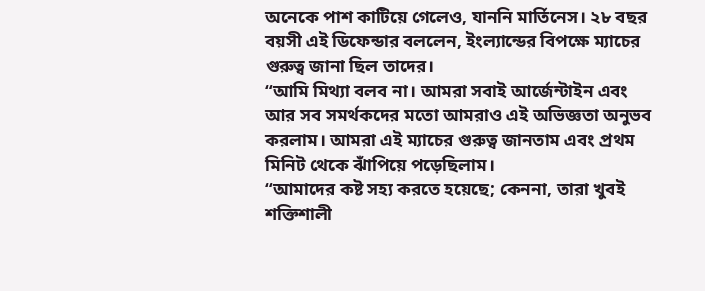অনেকে পাশ কাটিয়ে গেলেও, যাননি মার্তিনেস। ২৮ বছর বয়সী এই ডিফেন্ডার বললেন, ইংল্যান্ডের বিপক্ষে ম্যাচের গুরুত্ব জানা ছিল তাদের।
“আমি মিথ্যা বলব না। আমরা সবাই আর্জেন্টাইন এবং আর সব সমর্থকদের মতো আমরাও এই অভিজ্ঞতা অনুভব করলাম। আমরা এই ম্যাচের গুরুত্ব জানতাম এবং প্রথম মিনিট থেকে ঝাঁপিয়ে পড়েছিলাম।
“আমাদের কষ্ট সহ্য করতে হয়েছে; কেননা, তারা খুবই শক্তিশালী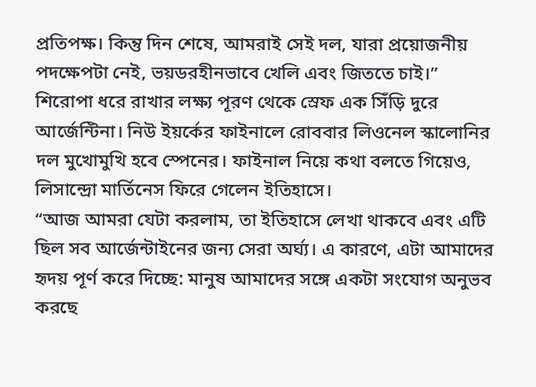প্রতিপক্ষ। কিন্তু দিন শেষে, আমরাই সেই দল, যারা প্রয়োজনীয় পদক্ষেপটা নেই, ভয়ডরহীনভাবে খেলি এবং জিততে চাই।”
শিরোপা ধরে রাখার লক্ষ্য পূরণ থেকে স্রেফ এক সিঁড়ি দুরে আর্জেন্টিনা। নিউ ইয়র্কের ফাইনালে রোববার লিওনেল স্কালোনির দল মুখোমুখি হবে স্পেনের। ফাইনাল নিয়ে কথা বলতে গিয়েও, লিসান্দ্রো মার্তিনেস ফিরে গেলেন ইতিহাসে।
“আজ আমরা যেটা করলাম, তা ইতিহাসে লেখা থাকবে এবং এটি ছিল সব আর্জেন্টাইনের জন্য সেরা অর্ঘ্য। এ কারণে, এটা আমাদের হৃদয় পূর্ণ করে দিচ্ছে: মানুষ আমাদের সঙ্গে একটা সংযোগ অনুভব করছে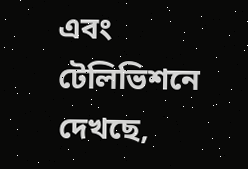এবং টেলিভিশনে দেখছে,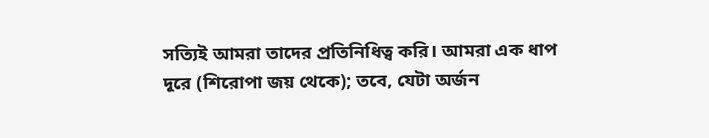সত্যিই আমরা তাদের প্রতিনিধিত্ব করি। আমরা এক ধাপ দূরে (শিরোপা জয় থেকে); তবে, যেটা অর্জন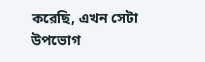করেছি, এখন সেটা উপভোগ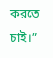করতে চাই।”